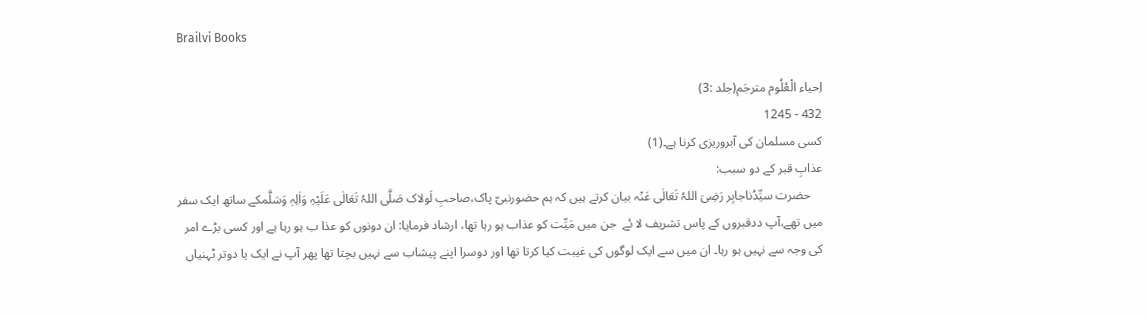Brailvi Books

اِحیاء الْعُلُوم مترجَم(جلد :3)
432 - 1245
کسی مسلمان کی آبروریزی کرنا ہے۔(1)
عذابِ قبر کے دو سبب:
    حضرت سیِّدُناجابِر رَضِیَ اللہُ تَعَالٰی عَنْہ بیان کرتے ہیں کہ ہم حضورنبیّ پاک،صاحبِ لَولاک صَلَّی اللہُ تَعَالٰی عَلَیْہِ وَاٰلِہٖ وَسَلَّمکے ساتھ ایک سفر  میں تھے،آپ ددقبروں کے پاس تشریف لا ئے  جن میں مَیِّت کو عذاب ہو رہا تھا، ارشاد فرمایا: ان دونوں کو عذا ب ہو رہا ہے اور کسی بڑے امر کی وجہ سے نہیں ہو رہا۔ ان میں سے ایک لوگوں کی غیبت کیا کرتا تھا اور دوسرا اپنے پیشاب سے نہیں بچتا تھا پھر آپ نے ایک یا دوتر ٹہنیاں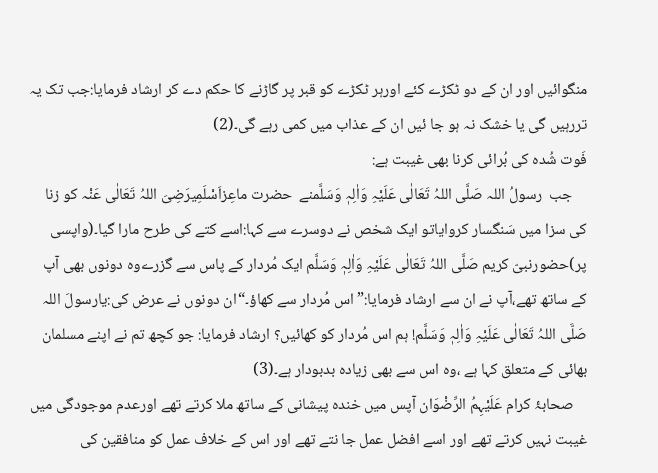منگوائیں اور ان کے دو ٹکڑے کئے اورہر ٹکڑے کو قبر پر گاڑنے کا حکم دے کر ارشاد فرمایا:جب تک یہ تررہیں گی یا خشک نہ ہو جا ئیں ان کے عذاب میں کمی رہے گی۔(2)
فَوت شُدہ کی بُرائی کرنا بھی غیبت ہے:
    جب  رسولُ اللہ صَلَّی اللہُ تَعَالٰی عَلَیْہِ وَاٰلِہٖ وَسَلَّمنے  حضرت ماعِزاَسْلَمِیرَضِیَ اللہُ تَعَالٰی عَنْہ کو زنا کی سزا میں سَنگسار کروایاتو ایک شخص نے دوسرے سے کہا:اسے کتے کی طرح مارا گیا۔(واپسی پر)حضورنبیّ کریم صَلَّی اللہُ تَعَالٰی عَلَیْہِ وَاٰلِہٖ وَسَلَّم ایک مُردار کے پاس سے گزرےوہ دونوں بھی آپ کے ساتھ تھے،آپ نے ان سے ارشاد فرمایا:”اس مُردار سے کھاؤ۔“ان دونوں نے عرض کی:یارسولَ اللہ صَلَّی اللہُ تَعَالٰی عَلَیْہِ وَاٰلِہٖ وَسَلَّم! ہم اس مُردار کو کھائیں؟ ارشاد فرمایا: جو کچھ تم نے اپنے مسلمان بھائی کے متعلق کہا ہے ،وہ اس سے بھی زیادہ بدبودار ہے۔(3)
    صحابۂ کرام عَلَیْہِمُ الرِّضْوَان آپس میں خندہ پیشانی کے ساتھ ملا کرتے تھے اورعدم موجودگی میں غیبت نہیں کرتے تھے اور اسے افضل عمل جا نتے تھے اور اس کے خلاف عمل کو منافقین کی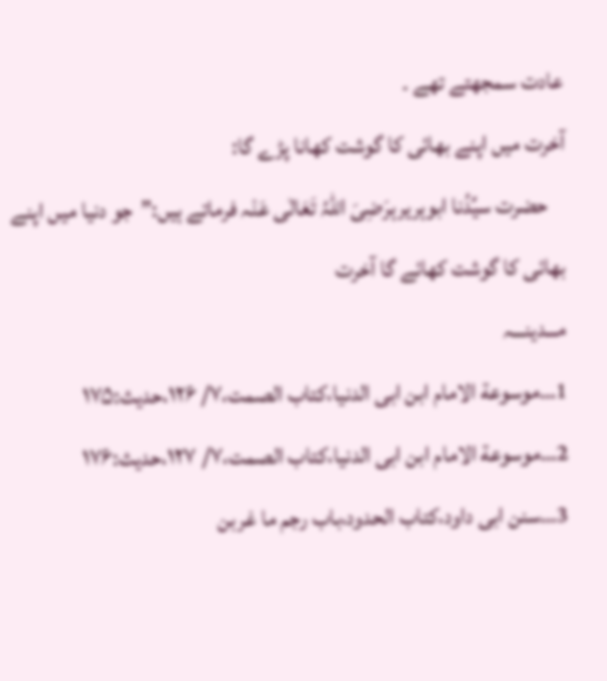عادت سمجھتے تھے ۔
آخرت میں اپنے بھائی کا گوشت کھانا پڑے گا:
    حضرت سیِّدُنا ابوہریرہرَضِیَ اللہُ تَعَالٰی عَنْہ فرماتے ہیں:”جو دنیا میں اپنے بھائی کا گوشت کھائے گا آخرت
مـــدینـــہ
1…موسوعة الامام ابن ابی الدنيا،کتاب الصمت،۷/ ۱۲۶،حديث:۱۷۵
2…موسوعة الامام ابن ابی الدنيا،کتاب الصمت،۷/ ۱۲۷،حديث:۱۷۶
3…سنن ابی داود،کتاب الحدود،باب رجم ما غربن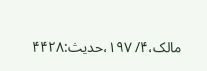مالک،۴/ ۱۹۷،حديث:۴۴۲۸